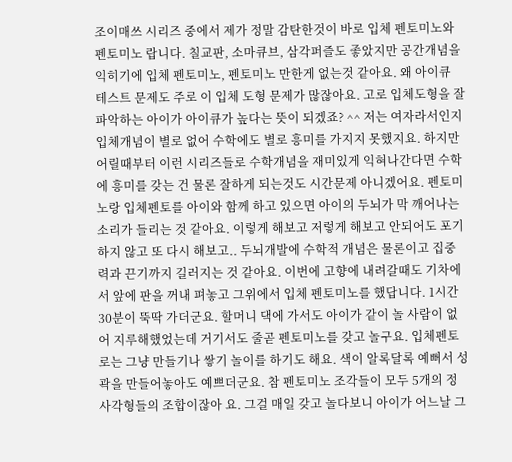조이매쓰 시리즈 중에서 제가 정말 감탄한것이 바로 입체 펜토미노와 펜토미노 랍니다. 칠교판, 소마큐브, 삼각퍼즐도 좋았지만 공간개념을 익히기에 입체 펜토미노, 펜토미노 만한게 없는것 같아요. 왜 아이큐 테스트 문제도 주로 이 입체 도형 문제가 많잖아요. 고로 입체도형을 잘 파악하는 아이가 아이큐가 높다는 뜻이 되겠죠? ^^ 저는 여자라서인지 입체개념이 별로 없어 수학에도 별로 흥미를 가지지 못했지요. 하지만 어릴때부터 이런 시리즈들로 수학개념을 재미있게 익혀나간다면 수학에 흥미를 갖는 건 물론 잘하게 되는것도 시간문제 아니겠어요. 펜토미노랑 입체펜토를 아이와 함께 하고 있으면 아이의 두뇌가 막 깨어나는 소리가 들리는 것 같아요. 이렇게 해보고 저렇게 해보고 안되어도 포기하지 않고 또 다시 해보고.. 두뇌개발에 수학적 개념은 물론이고 집중력과 끈기까지 길러지는 것 같아요. 이번에 고향에 내려갈때도 기차에서 앞에 판을 꺼내 펴놓고 그위에서 입체 펜토미노를 했답니다. 1시간 30분이 뚝딱 가더군요. 할머니 댁에 가서도 아이가 같이 놀 사람이 없어 지루해했었는데 거기서도 줄곧 펜토미노를 갖고 놀구요. 입체펜토로는 그냥 만들기나 쌓기 놀이를 하기도 해요. 색이 알록달록 예뻐서 성곽을 만들어놓아도 예쁘더군요. 참 펜토미노 조각들이 모두 5개의 정사각형들의 조합이잖아 요. 그걸 매일 갖고 놀다보니 아이가 어느날 그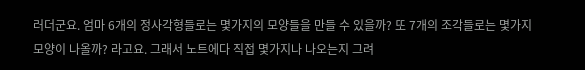러더군요. 엄마 6개의 정사각형들로는 몇가지의 모양들을 만들 수 있을까? 또 7개의 조각들로는 몇가지 모양이 나올까? 라고요. 그래서 노트에다 직접 몇가지나 나오는지 그려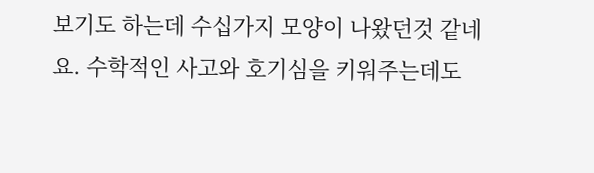보기도 하는데 수십가지 모양이 나왔던것 같네요. 수학적인 사고와 호기심을 키워주는데도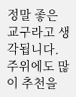정말 좋은 교구라고 생각됩니다. 주위에도 많이 추천을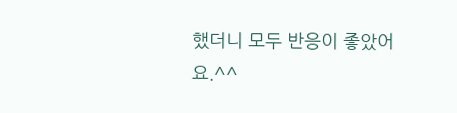했더니 모두 반응이 좋았어요.^^